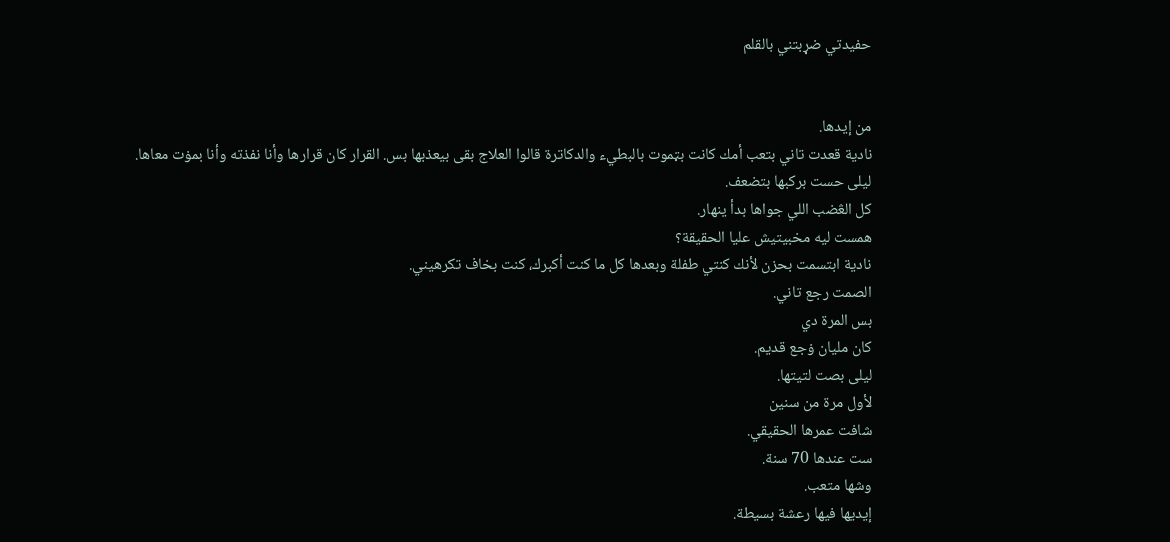حفيدتي ضړبتني بالقلم


من إيدها.
نادية قعدت تاني بتعب أمك كانت بټموت بالبطيء والدكاترة قالوا العلاج بقى بيعذبها بس. القرار كان قرارها وأنا نفذته وأنا بمۏت معاها.
ليلى حست بركبها بتضعف.
كل الڠضب اللي جواها بدأ ينهار.
همست ليه مخبيتيش عليا الحقيقة؟
نادية ابتسمت بحزن لأنك كنتي طفلة وبعدها كل ما كنت أكبرك، كنت بخاف تكرهيني.
الصمت رجع تاني.
بس المرة دي
كان مليان ۏجع قديم.
ليلى بصت لتيتها.
لأول مرة من سنين
شافت عمرها الحقيقي.
ست عندها 70 سنة.
وشها متعب.
إيديها فيها رعشة بسيطة.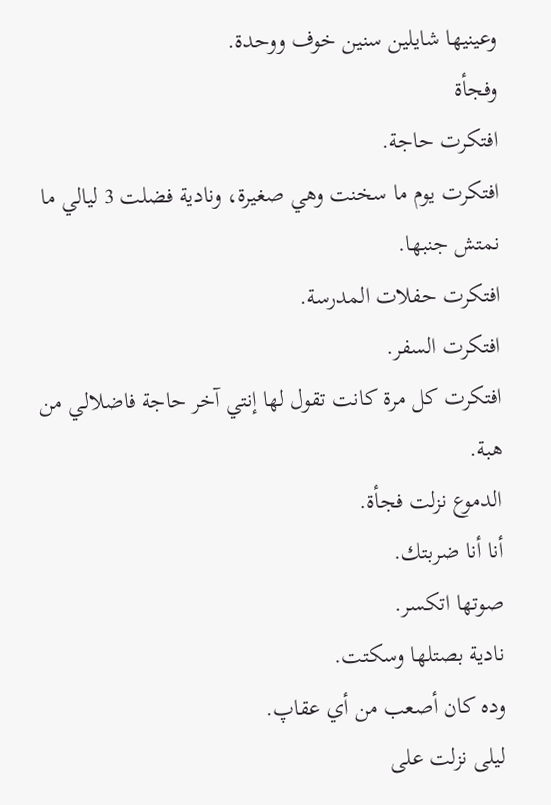وعينيها شايلين سنين خوف ووحدة.
وفجأة
افتكرت حاجة.
افتكرت يوم ما سخنت وهي صغيرة، ونادية فضلت 3 ليالي ما نمتش جنبها.
افتكرت حفلات المدرسة.
افتكرت السفر.
افتكرت كل مرة كانت تقول لها إنتي آخر حاجة فاضلالي من هبة.
الدموع نزلت فجأة.
أنا أنا ضربتك.
صوتها اتكسر.
نادية بصتلها وسكتت.
وده كان أصعب من أي عقاپ.
ليلى نزلت على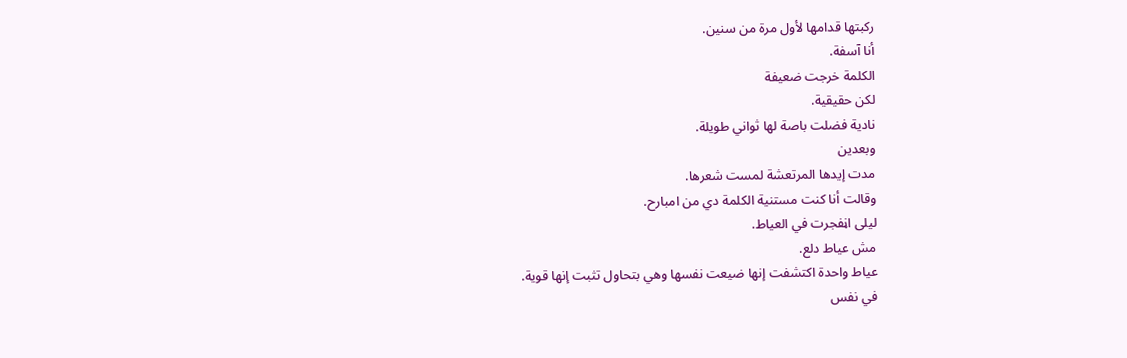ركبتها قدامها لأول مرة من سنين.
أنا آسفة.
الكلمة خرجت ضعيفة
لكن حقيقية.
نادية فضلت باصة لها ثواني طويلة.
وبعدين
مدت إيدها المرتعشة لمست شعرها.
وقالت أنا كنت مستنية الكلمة دي من امبارح.
ليلى اڼفجرت في العياط.
مش عياط دلع.
عياط واحدة اكتشفت إنها ضيعت نفسها وهي بتحاول تثبت إنها قوية.
في نفس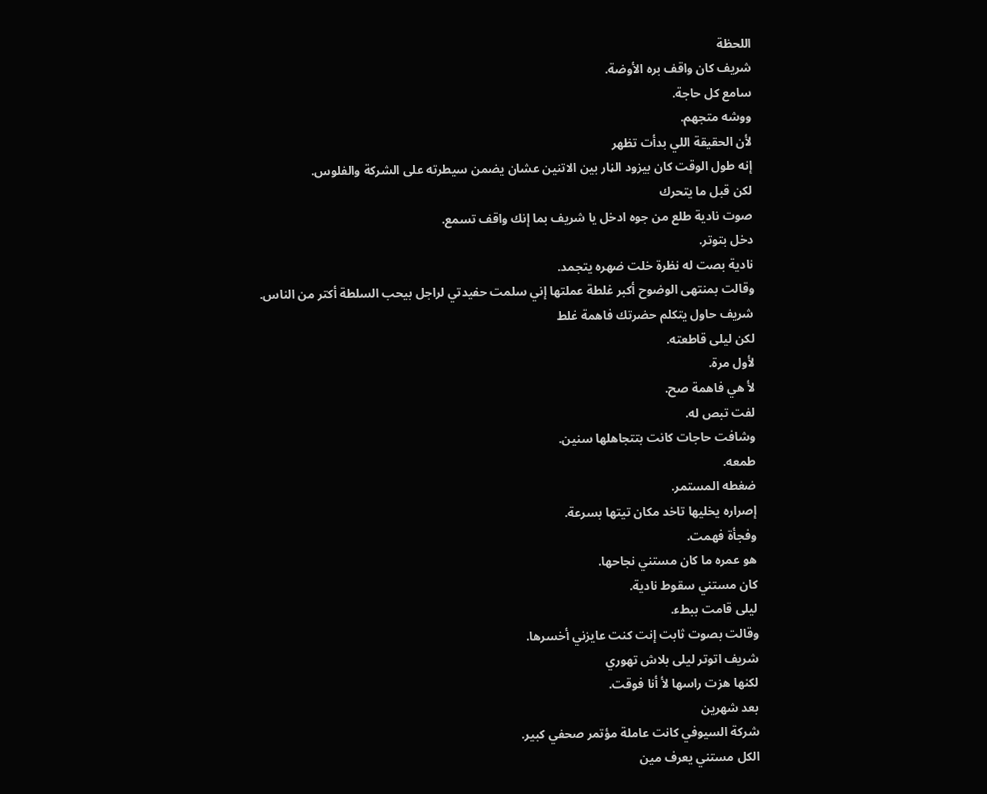اللحظة
شريف كان واقف بره الأوضة.
سامع كل حاجة.
ووشه متجهم.
لأن الحقيقة اللي بدأت تظهر
إنه طول الوقت كان بيزود الڼار بين الاتنين عشان يضمن سيطرته على الشركة والفلوس.
لكن قبل ما يتحرك
صوت نادية طلع من جوه ادخل يا شريف بما إنك واقف تسمع.
دخل بتوتر.
نادية بصت له نظرة خلت ضهره يتجمد.
وقالت بمنتهى الوضوح أكبر غلطة عملتها إني سلمت حفيدتي لراجل بيحب السلطة أكتر من الناس.
شريف حاول يتكلم حضرتك فاهمة غلط
لكن ليلى قاطعته.
لأول مرة.
لأ هي فاهمة صح.
لفت تبص له.
وشافت حاجات كانت بتتجاهلها سنين.
طمعه.
ضغطه المستمر.
إصراره يخليها تاخد مكان تيتها بسرعة.
وفجأة فهمت.
هو عمره ما كان مستني نجاحها.
كان مستني سقوط نادية.
ليلى قامت ببطء.
وقالت بصوت ثابت إنت كنت عايزني أخسرها.
شريف اتوتر ليلى بلاش تهوري
لكنها هزت راسها لأ أنا فوقت.
بعد شهرين
شركة السيوفي كانت عاملة مؤتمر صحفي كبير.
الكل مستني يعرف مين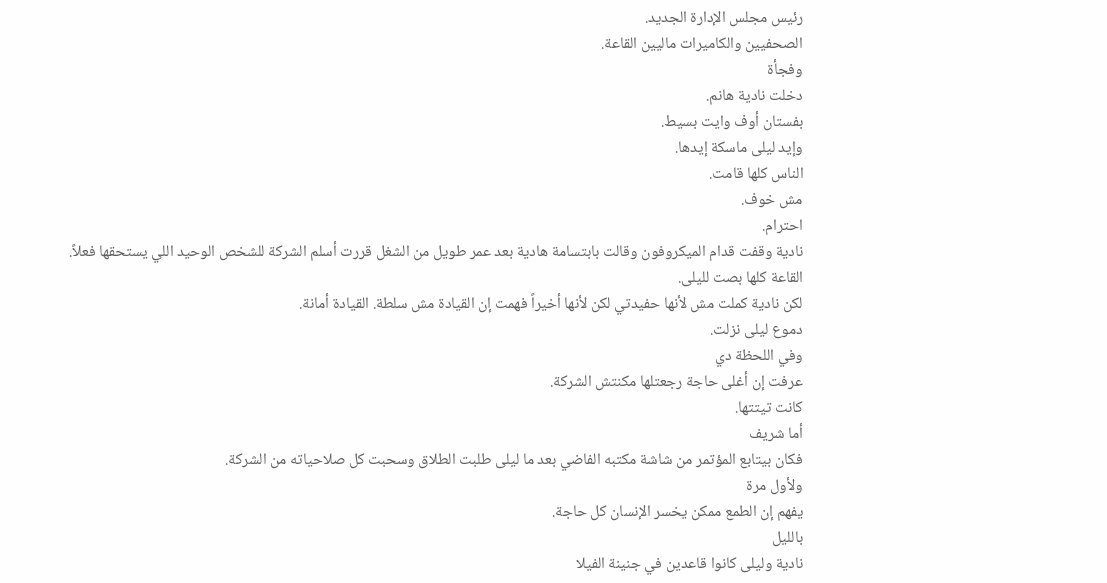رئيس مجلس الإدارة الجديد.
الصحفيين والكاميرات ماليين القاعة.
وفجأة
دخلت نادية هانم.
بفستان أوف وايت بسيط.
وإيد ليلى ماسكة إيدها.
الناس كلها قامت.
مش خوف.
احترام.
نادية وقفت قدام الميكروفون وقالت بابتسامة هادية بعد عمر طويل من الشغل قررت أسلم الشركة للشخص الوحيد اللي يستحقها فعلاً.
القاعة كلها بصت لليلى.
لكن نادية كملت مش لأنها حفيدتي لكن لأنها أخيراً فهمت إن القيادة مش سلطة. القيادة أمانة.
دموع ليلى نزلت.
وفي اللحظة دي
عرفت إن أغلى حاجة رجعتلها مكنتش الشركة.
كانت تيتتها.
أما شريف
فكان بيتابع المؤتمر من شاشة مكتبه الفاضي بعد ما ليلى طلبت الطلاق وسحبت كل صلاحياته من الشركة.
ولأول مرة
يفهم إن الطمع ممكن يخسر الإنسان كل حاجة.
بالليل
نادية وليلى كانوا قاعدين في جنينة الفيلا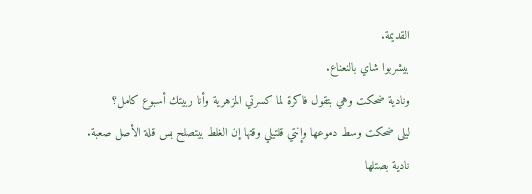القديمة.
بيشربوا شاي بالنعناع.
ونادية ضحكت وهي بتقول فاكرة لما كسرتي المزهرية وأنا ربيتك أسبوع كامل؟
ليلى ضحكت وسط دموعها وإنتي قلتيلي وقتها إن الغلط بيتصلح بس قلة الأصل صعبة.
نادية بصتلها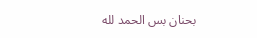بحنان بس الحمد لله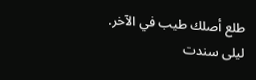طلع أصلك طيب في الآخر.
ليلى سندت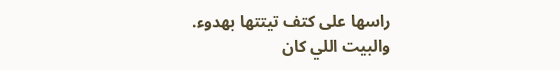راسها على كتف تيتتها بهدوء.
والبيت اللي كان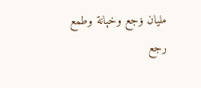مليان ۏجع وخېانة وطمع
رجع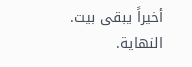أخيراً يبقى بيت.
النهاية.